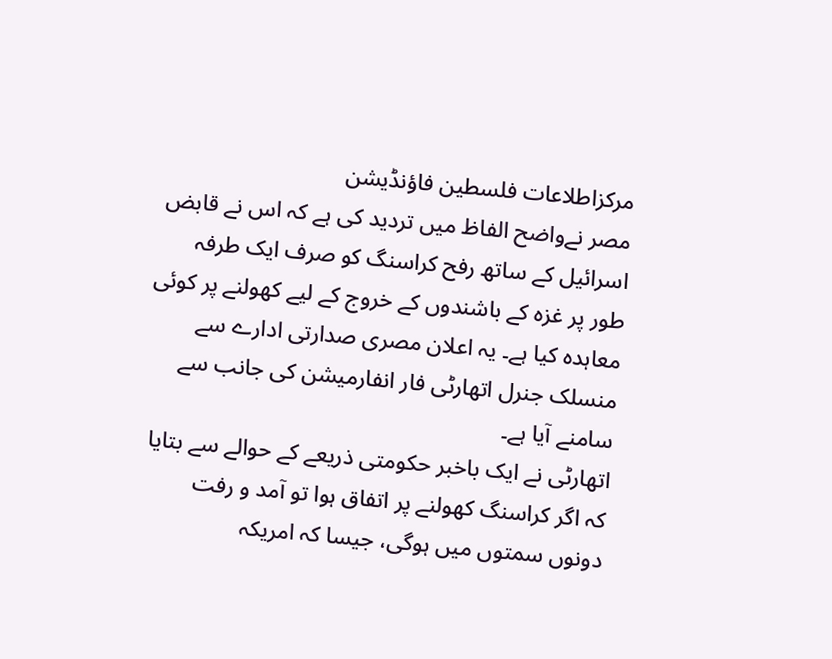مرکزاطلاعات فلسطین فاؤنڈیشن
مصر نےواضح الفاظ میں تردید کی ہے کہ اس نے قابض اسرائیل کے ساتھ رفح کراسنگ کو صرف ایک طرفہ طور پر غزہ کے باشندوں کے خروج کے لیے کھولنے پر کوئی معاہدہ کیا ہے۔ یہ اعلان مصری صدارتی ادارے سے منسلک جنرل اتھارٹی فار انفارمیشن کی جانب سے سامنے آیا ہے۔
اتھارٹی نے ایک باخبر حکومتی ذریعے کے حوالے سے بتایا کہ اگر کراسنگ کھولنے پر اتفاق ہوا تو آمد و رفت دونوں سمتوں میں ہوگی، جیسا کہ امریکہ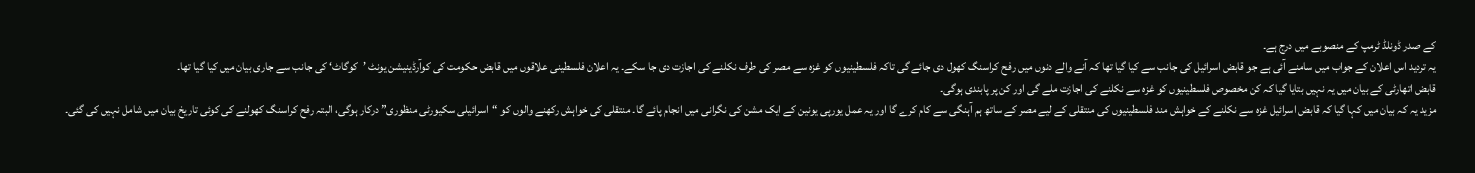کے صدر ڈونلڈ ٹرمپ کے منصوبے میں درج ہے۔
یہ تردید اس اعلان کے جواب میں سامنے آئی ہے جو قابض اسرائیل کی جانب سے کیا گیا تھا کہ آنے والے دنوں میں رفح کراسنگ کھول دی جائے گی تاکہ فلسطینیوں کو غزہ سے مصر کی طرف نکلنے کی اجازت دی جا سکے۔ یہ اعلان فلسطینی علاقوں میں قابض حکومت کی کوآرڈینیشن یونٹ ’کوگاٹ‘ کی جانب سے جاری بیان میں کیا گیا تھا۔
قابض اتھارٹی کے بیان میں یہ نہیں بتایا گیا کہ کن مخصوص فلسطینیوں کو غزہ سے نکلنے کی اجازت ملے گی اور کن پر پابندی ہوگی۔
مزید یہ کہ بیان میں کہا گیا کہ قابض اسرائیل غزہ سے نکلنے کے خواہش مند فلسطینیوں کی منتقلی کے لیے مصر کے ساتھ ہم آہنگی سے کام کرے گا اور یہ عمل یورپی یونین کے ایک مشن کی نگرانی میں انجام پائے گا۔ منتقلی کی خواہش رکھنے والوں کو “اسرائیلی سکیورٹی منظوری” درکار ہوگی، البتہ رفح کراسنگ کھولنے کی کوئی تاریخ بیان میں شامل نہیں کی گئی۔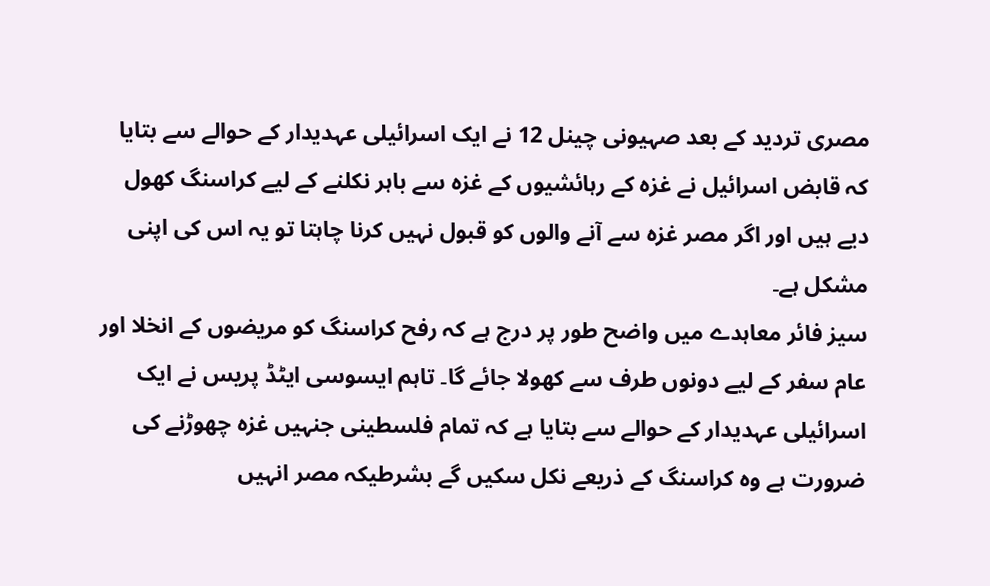مصری تردید کے بعد صہیونی چینل 12 نے ایک اسرائیلی عہدیدار کے حوالے سے بتایا کہ قابض اسرائیل نے غزہ کے رہائشیوں کے غزہ سے باہر نکلنے کے لیے کراسنگ کھول دیے ہیں اور اگر مصر غزہ سے آنے والوں کو قبول نہیں کرنا چاہتا تو یہ اس کی اپنی مشکل ہے۔
سیز فائر معاہدے میں واضح طور پر درج ہے کہ رفح کراسنگ کو مریضوں کے انخلا اور عام سفر کے لیے دونوں طرف سے کھولا جائے گا۔ تاہم ایسوسی ایٹڈ پریس نے ایک اسرائیلی عہدیدار کے حوالے سے بتایا ہے کہ تمام فلسطینی جنہیں غزہ چھوڑنے کی ضرورت ہے وہ کراسنگ کے ذریعے نکل سکیں گے بشرطیکہ مصر انہیں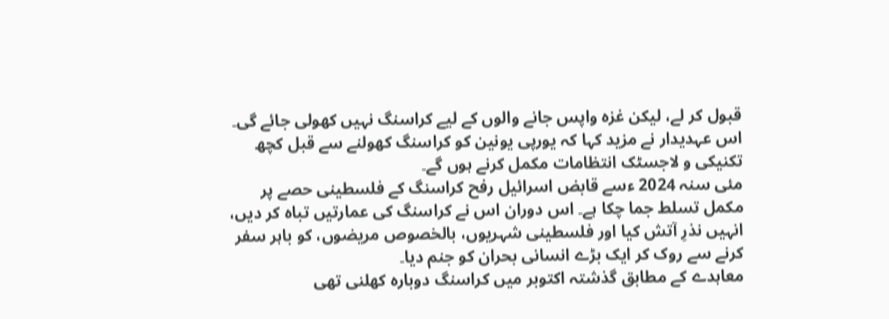قبول کر لے، لیکن غزہ واپس جانے والوں کے لیے کراسنگ نہیں کھولی جائے گی۔
اس عہدیدار نے مزید کہا کہ یورپی یونین کو کراسنگ کھولنے سے قبل کچھ تکنیکی و لاجسٹک انتظامات مکمل کرنے ہوں گے۔
مئی سنہ 2024 ءسے قابض اسرائیل رفح کراسنگ کے فلسطینی حصے پر مکمل تسلط جما چکا ہے۔ اس دوران اس نے کراسنگ کی عمارتیں تباہ کر دیں، انہیں نذرِ آتش کیا اور فلسطینی شہریوں، بالخصوص مریضوں، کو باہر سفر کرنے سے روک کر ایک بڑے انسانی بحران کو جنم دیا۔
معاہدے کے مطابق گذشتہ اکتوبر میں کراسنگ دوبارہ کھلنی تھی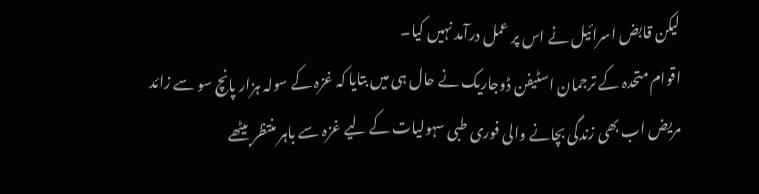لیکن قابض اسرائیل نے اس پر عمل درآمد نہیں کیا۔
اقوام متحدہ کے ترجمان اسٹیفن ڈوجاریک نے حال ہی میں بتایا کہ غزہ کے سولہ ہزار پانچ سو سے زائد مریض اب بھی زندگی بچانے والی فوری طبی سہولیات کے لیے غزہ سے باہر منتظر بیٹھے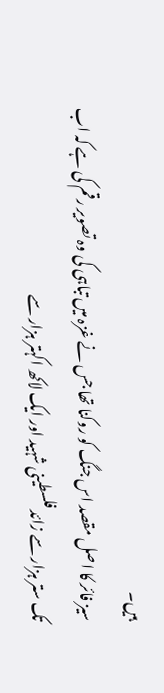ہیں۔
سیز فائر کا اصل مقصد اس جنگ کو روکنا تھا جس نے غزہ میں تباہی کی وہ تصویر رقم کی ہے کہ اب تک ستر ہزار سے زائد فلسطینی شہید اور ایک لاکھ اکہتر ہزار سے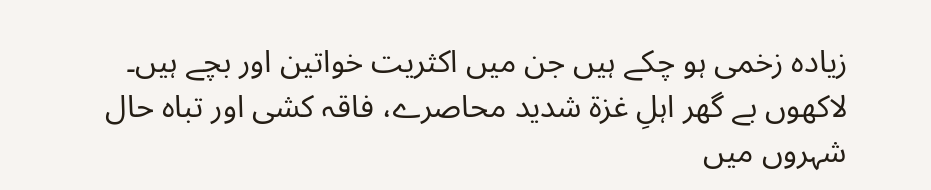زیادہ زخمی ہو چکے ہیں جن میں اکثریت خواتین اور بچے ہیں۔ لاکھوں بے گھر اہلِ غزة شدید محاصرے، فاقہ کشی اور تباہ حال شہروں میں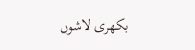بکھری لاشوں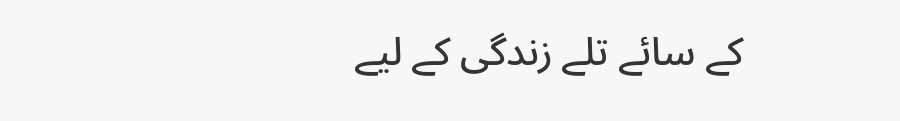کے سائے تلے زندگی کے لیے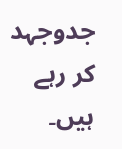جدوجہد کر رہے ہیں۔